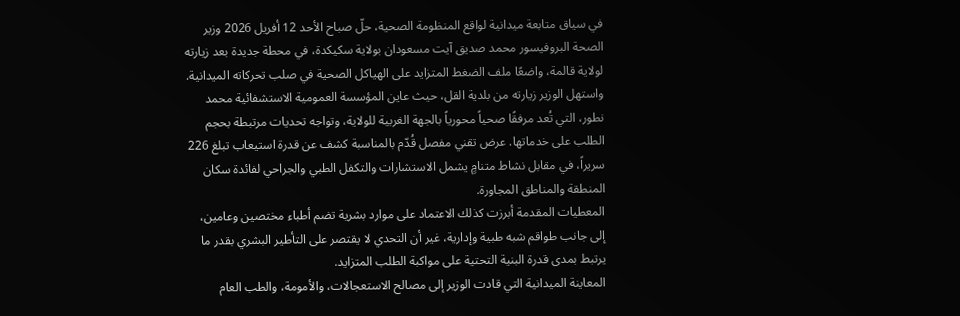في سياق متابعة ميدانية لواقع المنظومة الصحية، حلّ صباح الأحد 12 أفريل 2026 وزير الصحة البروفيسور محمد صديق آيت مسعودان بولاية سكيكدة، في محطة جديدة بعد زيارته لولاية قالمة، واضعًا ملف الضغط المتزايد على الهياكل الصحية في صلب تحركاته الميدانية.
واستهل الوزير زيارته من بلدية القل، حيث عاين المؤسسة العمومية الاستشفائية محمد نطور، التي تُعد مرفقًا صحياً محورياً بالجهة الغربية للولاية، وتواجه تحديات مرتبطة بحجم الطلب على خدماتها. عرض تقني مفصل قُدّم بالمناسبة كشف عن قدرة استيعاب تبلغ 226 سريراً، في مقابل نشاط متنامٍ يشمل الاستشارات والتكفل الطبي والجراحي لفائدة سكان المنطقة والمناطق المجاورة.
المعطيات المقدمة أبرزت كذلك الاعتماد على موارد بشرية تضم أطباء مختصين وعامين، إلى جانب طواقم شبه طبية وإدارية، غير أن التحدي لا يقتصر على التأطير البشري بقدر ما يرتبط بمدى قدرة البنية التحتية على مواكبة الطلب المتزايد.
المعاينة الميدانية التي قادت الوزير إلى مصالح الاستعجالات، والأمومة، والطب العام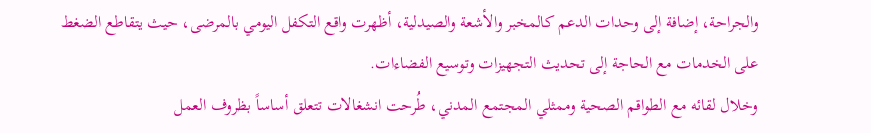والجراحة، إضافة إلى وحدات الدعم كالمخبر والأشعة والصيدلية، أظهرت واقع التكفل اليومي بالمرضى، حيث يتقاطع الضغط على الخدمات مع الحاجة إلى تحديث التجهيزات وتوسيع الفضاءات.
وخلال لقائه مع الطواقم الصحية وممثلي المجتمع المدني، طُرحت انشغالات تتعلق أساساً بظروف العمل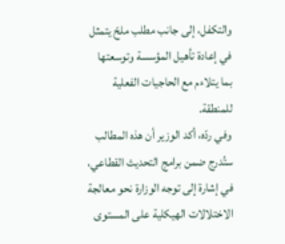والتكفل، إلى جانب مطلب ملحّ يتمثل في إعادة تأهيل المؤسسة وتوسعتها بما يتلاءم مع الحاجيات الفعلية للمنطقة.
وفي ردّه، أكد الوزير أن هذه المطالب ستُدرج ضمن برامج التحديث القطاعي، في إشارة إلى توجه الوزارة نحو معالجة الاختلالات الهيكلية على المستوى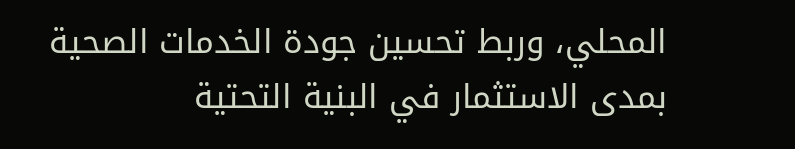المحلي، وربط تحسين جودة الخدمات الصحية بمدى الاستثمار في البنية التحتية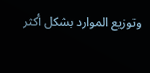وتوزيع الموارد بشكل أكثر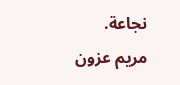نجاعة.
مريم عزون